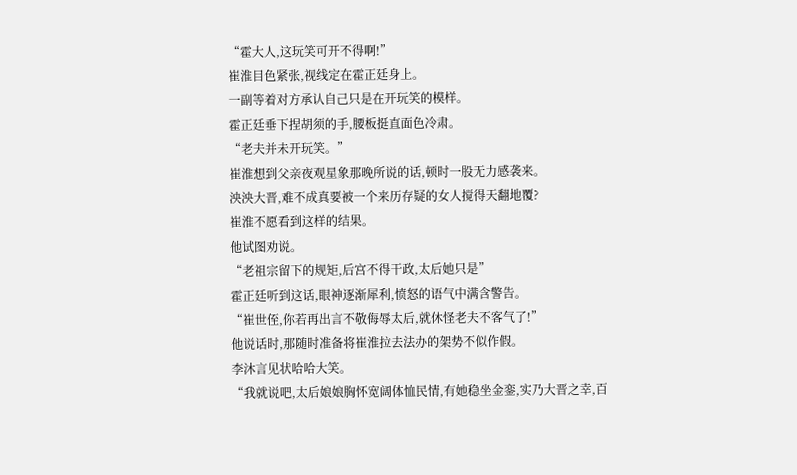“霍大人,这玩笑可开不得啊!”
崔淮目色紧张,视线定在霍正廷身上。
一副等着对方承认自己只是在开玩笑的模样。
霍正廷垂下捏胡须的手,腰板挺直面色冷肃。
“老夫并未开玩笑。”
崔淮想到父亲夜观星象那晚所说的话,顿时一股无力感袭来。
泱泱大晋,难不成真要被一个来历存疑的女人搅得天翻地覆?
崔淮不愿看到这样的结果。
他试图劝说。
“老祖宗留下的规矩,后宫不得干政,太后她只是”
霍正廷听到这话,眼神逐渐犀利,愤怒的语气中满含警告。
“崔世侄,你若再出言不敬侮辱太后,就休怪老夫不客气了!”
他说话时,那随时准备将崔淮拉去法办的架势不似作假。
李沐言见状哈哈大笑。
“我就说吧,太后娘娘胸怀宽阔体恤民情,有她稳坐金銮,实乃大晋之幸,百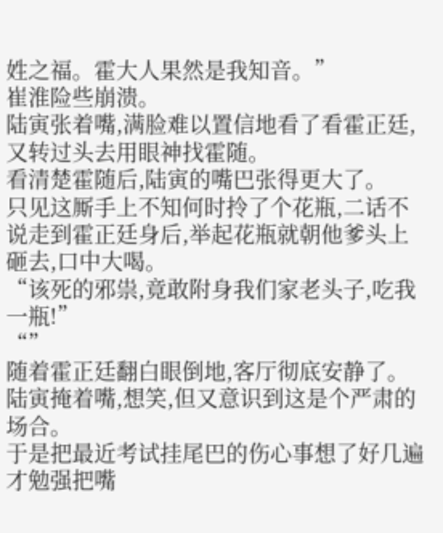姓之福。霍大人果然是我知音。”
崔淮险些崩溃。
陆寅张着嘴,满脸难以置信地看了看霍正廷,又转过头去用眼神找霍随。
看清楚霍随后,陆寅的嘴巴张得更大了。
只见这厮手上不知何时拎了个花瓶,二话不说走到霍正廷身后,举起花瓶就朝他爹头上砸去,口中大喝。
“该死的邪祟,竟敢附身我们家老头子,吃我一瓶!”
“”
随着霍正廷翻白眼倒地,客厅彻底安静了。
陆寅掩着嘴,想笑,但又意识到这是个严肃的场合。
于是把最近考试挂尾巴的伤心事想了好几遍才勉强把嘴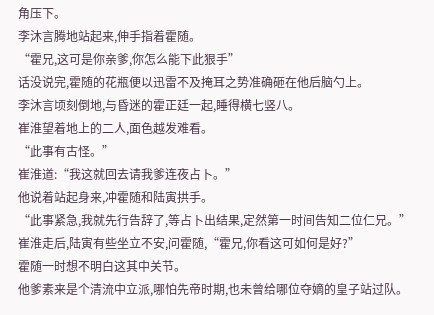角压下。
李沐言腾地站起来,伸手指着霍随。
“霍兄,这可是你亲爹,你怎么能下此狠手”
话没说完,霍随的花瓶便以迅雷不及掩耳之势准确砸在他后脑勺上。
李沐言顷刻倒地,与昏迷的霍正廷一起,睡得横七竖八。
崔淮望着地上的二人,面色越发难看。
“此事有古怪。”
崔淮道:“我这就回去请我爹连夜占卜。”
他说着站起身来,冲霍随和陆寅拱手。
“此事紧急,我就先行告辞了,等占卜出结果,定然第一时间告知二位仁兄。”
崔淮走后,陆寅有些坐立不安,问霍随,“霍兄,你看这可如何是好?”
霍随一时想不明白这其中关节。
他爹素来是个清流中立派,哪怕先帝时期,也未曾给哪位夺嫡的皇子站过队。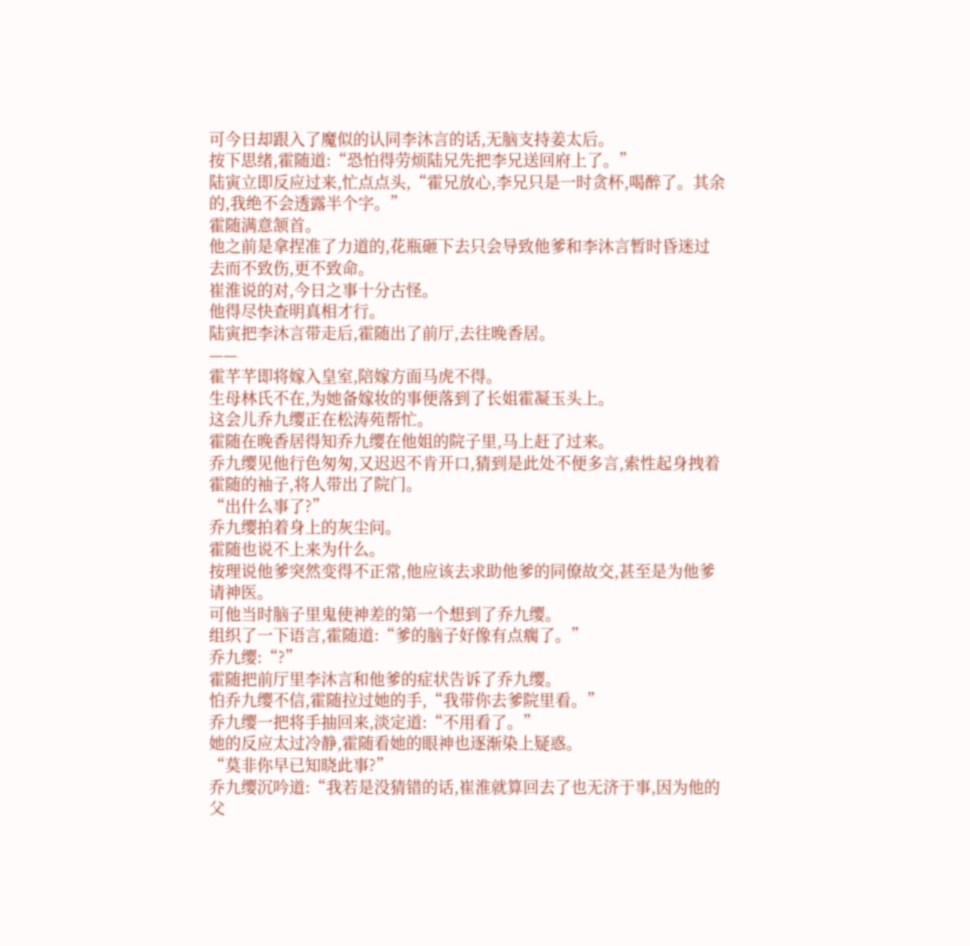可今日却跟入了魔似的认同李沐言的话,无脑支持姜太后。
按下思绪,霍随道:“恐怕得劳烦陆兄先把李兄送回府上了。”
陆寅立即反应过来,忙点点头,“霍兄放心,李兄只是一时贪杯,喝醉了。其余的,我绝不会透露半个字。”
霍随满意颔首。
他之前是拿捏准了力道的,花瓶砸下去只会导致他爹和李沐言暂时昏迷过去而不致伤,更不致命。
崔淮说的对,今日之事十分古怪。
他得尽快查明真相才行。
陆寅把李沐言带走后,霍随出了前厅,去往晚香居。
——
霍芊芊即将嫁入皇室,陪嫁方面马虎不得。
生母林氏不在,为她备嫁妆的事便落到了长姐霍凝玉头上。
这会儿乔九缨正在松涛苑帮忙。
霍随在晚香居得知乔九缨在他姐的院子里,马上赶了过来。
乔九缨见他行色匆匆,又迟迟不肯开口,猜到是此处不便多言,索性起身拽着霍随的袖子,将人带出了院门。
“出什么事了?”
乔九缨拍着身上的灰尘问。
霍随也说不上来为什么。
按理说他爹突然变得不正常,他应该去求助他爹的同僚故交,甚至是为他爹请神医。
可他当时脑子里鬼使神差的第一个想到了乔九缨。
组织了一下语言,霍随道:“爹的脑子好像有点瘸了。”
乔九缨:“?”
霍随把前厅里李沐言和他爹的症状告诉了乔九缨。
怕乔九缨不信,霍随拉过她的手,“我带你去爹院里看。”
乔九缨一把将手抽回来,淡定道:“不用看了。”
她的反应太过冷静,霍随看她的眼神也逐渐染上疑惑。
“莫非你早已知晓此事?”
乔九缨沉吟道:“我若是没猜错的话,崔淮就算回去了也无济于事,因为他的父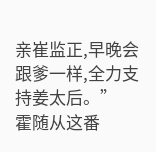亲崔监正,早晚会跟爹一样,全力支持姜太后。”
霍随从这番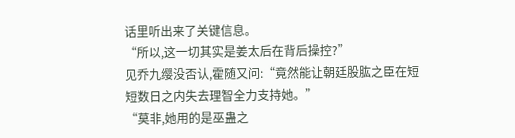话里听出来了关键信息。
“所以,这一切其实是姜太后在背后操控?”
见乔九缨没否认,霍随又问:“竟然能让朝廷股肱之臣在短短数日之内失去理智全力支持她。”
“莫非,她用的是巫蛊之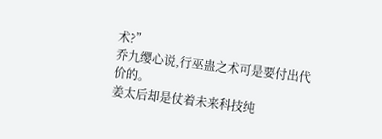术?”
乔九缨心说,行巫蛊之术可是要付出代价的。
姜太后却是仗着未来科技纯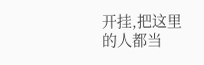开挂,把这里的人都当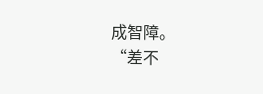成智障。
“差不